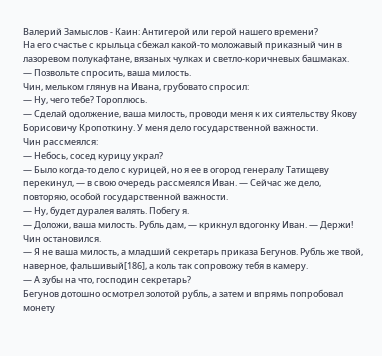Валерий Замыслов - Каин: Антигерой или герой нашего времени?
На его счастье с крыльца сбежал какой-то моложавый приказный чин в лазоревом полукафтане, вязаных чулках и светло-коричневых башмаках.
— Позвольте спросить, ваша милость.
Чин, мельком глянув на Ивана, грубовато спросил:
— Ну, чего тебе? Тороплюсь.
— Сделай одолжение, ваша милость, проводи меня к их сиятельству Якову Борисовичу Кропоткину. У меня дело государственной важности.
Чин рассмеялся:
— Небось, сосед курицу украл?
— Было когда-то дело с курицей, но я ее в огород генералу Татищеву перекинул, — в свою очередь рассмеялся Иван. — Сейчас же дело, повторяю, особой государственной важности.
— Ну, будет дуралея валять. Побегу я.
— Доложи, ваша милость. Рубль дам, — крикнул вдогонку Иван. — Держи!
Чин остановился.
— Я не ваша милость, а младший секретарь приказа Бегунов. Рубль же твой, наверное, фальшивый[186], а коль так сопровожу тебя в камеру.
— А зубы на что, господин секретарь?
Бегунов дотошно осмотрел золотой рубль, а затем и впрямь попробовал монету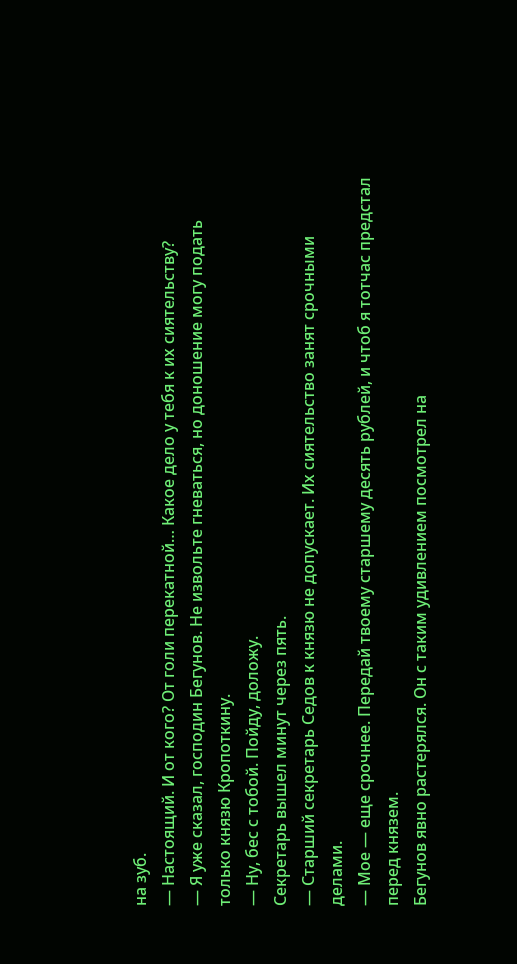на зуб.
— Настоящий. И от кого? От голи перекатной… Какое дело у тебя к их сиятельству?
— Я уже сказал, господин Бегунов. Не извольте гневаться, но доношение могу подать только князю Кропоткину.
— Ну, бес с тобой. Пойду, доложу.
Секретарь вышел минут через пять.
— Старший секретарь Седов к князю не допускает. Их сиятельство занят срочными делами.
— Мое — еще срочнее. Передай твоему старшему десять рублей, и чтоб я тотчас предстал перед князем.
Бегунов явно растерялся. Он с таким удивлением посмотрел на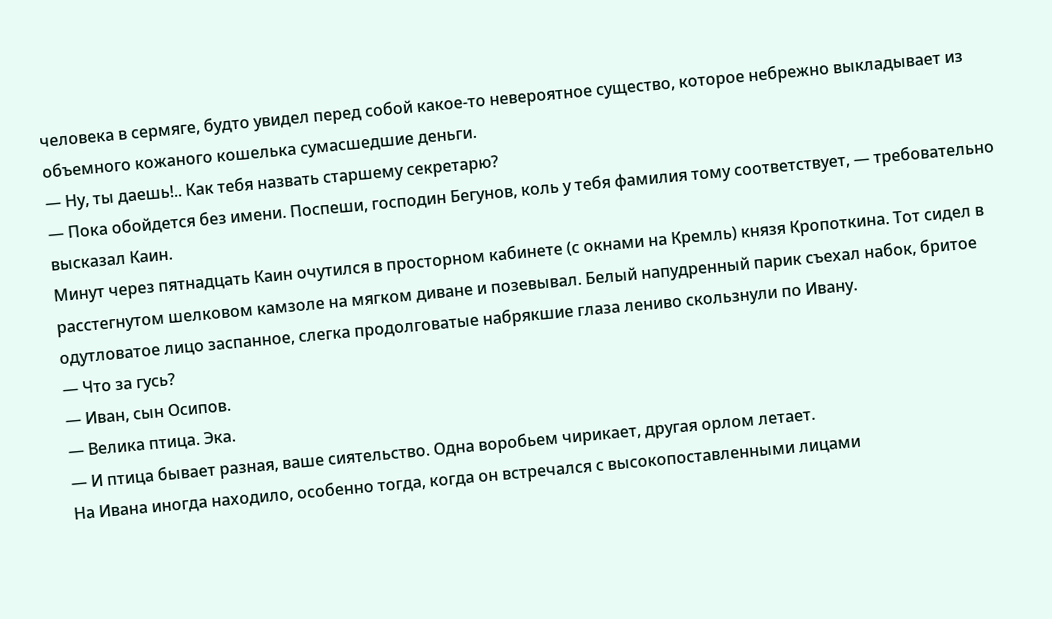человека в сермяге, будто увидел перед собой какое-то невероятное существо, которое небрежно выкладывает из объемного кожаного кошелька сумасшедшие деньги.
— Ну, ты даешь!.. Как тебя назвать старшему секретарю?
— Пока обойдется без имени. Поспеши, господин Бегунов, коль у тебя фамилия тому соответствует, — требовательно высказал Каин.
Минут через пятнадцать Каин очутился в просторном кабинете (с окнами на Кремль) князя Кропоткина. Тот сидел в расстегнутом шелковом камзоле на мягком диване и позевывал. Белый напудренный парик съехал набок, бритое одутловатое лицо заспанное, слегка продолговатые набрякшие глаза лениво скользнули по Ивану.
— Что за гусь?
— Иван, сын Осипов.
— Велика птица. Эка.
— И птица бывает разная, ваше сиятельство. Одна воробьем чирикает, другая орлом летает.
На Ивана иногда находило, особенно тогда, когда он встречался с высокопоставленными лицами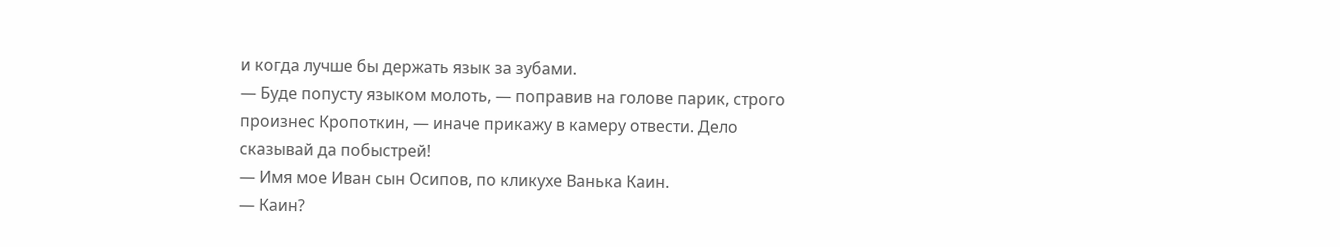и когда лучше бы держать язык за зубами.
— Буде попусту языком молоть, — поправив на голове парик, строго произнес Кропоткин, — иначе прикажу в камеру отвести. Дело сказывай да побыстрей!
— Имя мое Иван сын Осипов, по кликухе Ванька Каин.
— Каин?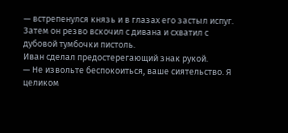— встрепенулся князь и в глазах его застыл испуг. Затем он резво вскочил с дивана и схватил с дубовой тумбочки пистоль.
Иван сделал предостерегающий знак рукой.
— Не извольте беспокоиться, ваше сиятельство. Я целиком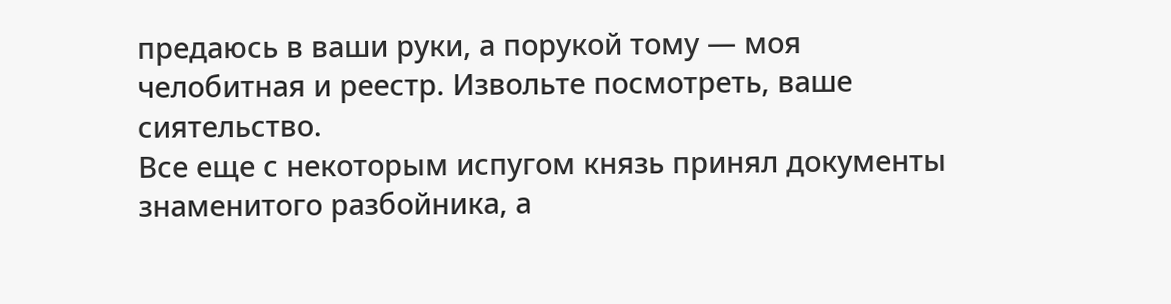предаюсь в ваши руки, а порукой тому — моя челобитная и реестр. Извольте посмотреть, ваше сиятельство.
Все еще с некоторым испугом князь принял документы знаменитого разбойника, а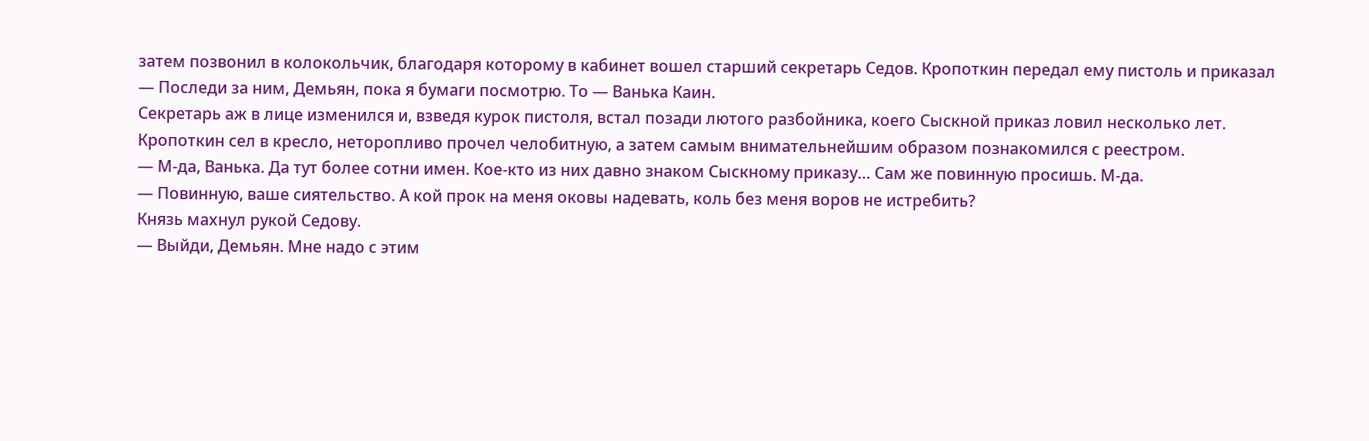затем позвонил в колокольчик, благодаря которому в кабинет вошел старший секретарь Седов. Кропоткин передал ему пистоль и приказал
— Последи за ним, Демьян, пока я бумаги посмотрю. То — Ванька Каин.
Секретарь аж в лице изменился и, взведя курок пистоля, встал позади лютого разбойника, коего Сыскной приказ ловил несколько лет.
Кропоткин сел в кресло, неторопливо прочел челобитную, а затем самым внимательнейшим образом познакомился с реестром.
— М-да, Ванька. Да тут более сотни имен. Кое-кто из них давно знаком Сыскному приказу… Сам же повинную просишь. М-да.
— Повинную, ваше сиятельство. А кой прок на меня оковы надевать, коль без меня воров не истребить?
Князь махнул рукой Седову.
— Выйди, Демьян. Мне надо с этим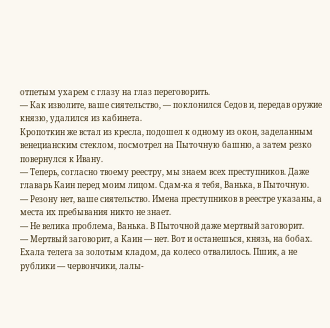отпетым ухарем с глазу на глаз переговорить.
— Как изволите, ваше сиятельство, — поклонился Седов и, передав оружие князю, удалился из кабинета.
Кропоткин же встал из кресла, подошел к одному из окон, заделанным венецианским стеклом, посмотрел на Пыточную башню, а затем резко повернулся к Ивану.
— Теперь, согласно твоему реестру, мы знаем всех преступников. Даже главарь Каин перед моим лицом. Сдам-ка я тебя, Ванька, в Пыточную.
— Резону нет, ваше сиятельство. Имена преступников в реестре указаны, а места их пребывания никто не знает.
— Не велика проблема, Ванька. В Пыточной даже мертвый заговорит.
— Мертвый заговорит, а Каин — нет. Вот и останешься, князь, на бобах. Ехала телега за золотым кладом, да колесо отвалилось. Пшик, а не рублики — червончики, лалы-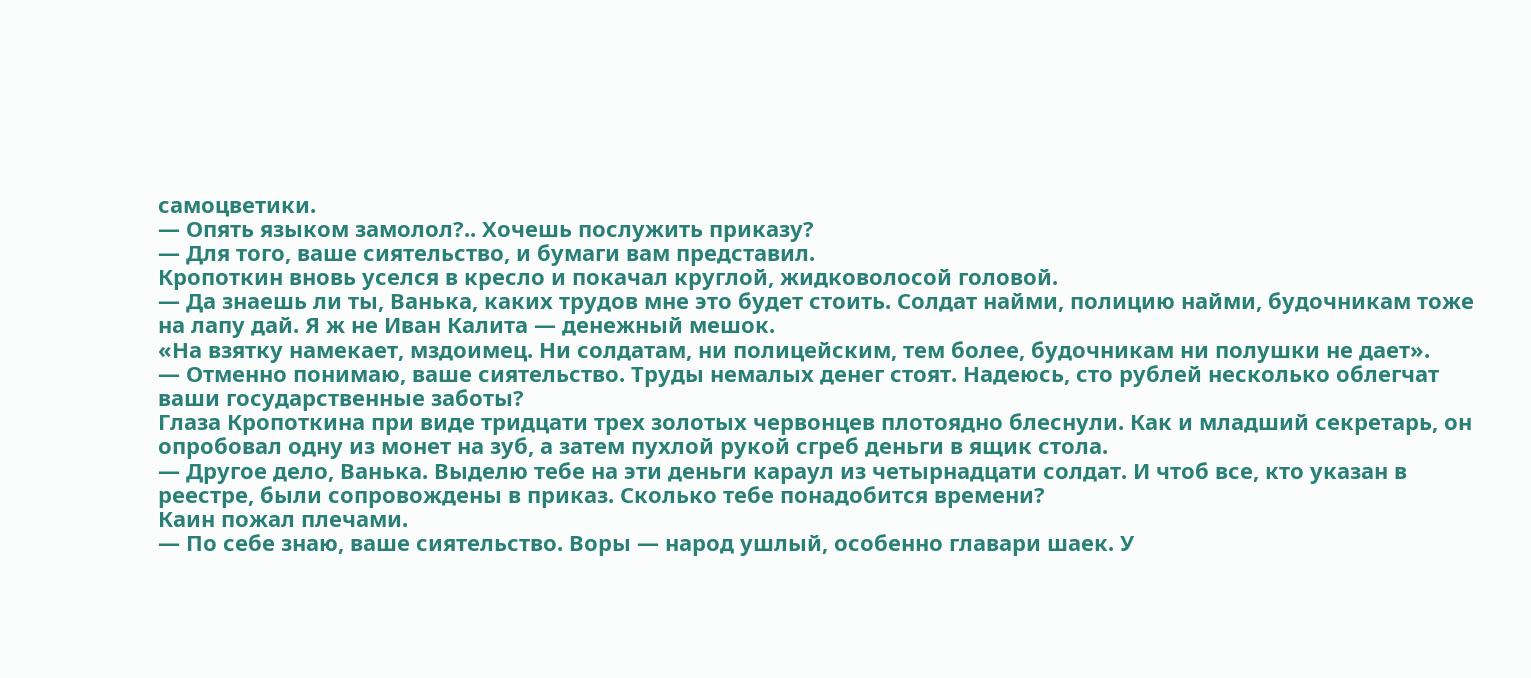самоцветики.
— Опять языком замолол?.. Хочешь послужить приказу?
— Для того, ваше сиятельство, и бумаги вам представил.
Кропоткин вновь уселся в кресло и покачал круглой, жидковолосой головой.
— Да знаешь ли ты, Ванька, каких трудов мне это будет стоить. Солдат найми, полицию найми, будочникам тоже на лапу дай. Я ж не Иван Калита — денежный мешок.
«На взятку намекает, мздоимец. Ни солдатам, ни полицейским, тем более, будочникам ни полушки не дает».
— Отменно понимаю, ваше сиятельство. Труды немалых денег стоят. Надеюсь, сто рублей несколько облегчат ваши государственные заботы?
Глаза Кропоткина при виде тридцати трех золотых червонцев плотоядно блеснули. Как и младший секретарь, он опробовал одну из монет на зуб, а затем пухлой рукой сгреб деньги в ящик стола.
— Другое дело, Ванька. Выделю тебе на эти деньги караул из четырнадцати солдат. И чтоб все, кто указан в реестре, были сопровождены в приказ. Сколько тебе понадобится времени?
Каин пожал плечами.
— По себе знаю, ваше сиятельство. Воры — народ ушлый, особенно главари шаек. У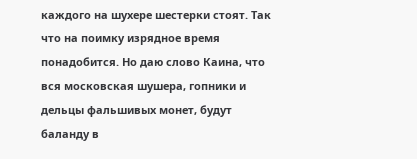каждого на шухере шестерки стоят. Так что на поимку изрядное время понадобится. Но даю слово Каина, что вся московская шушера, гопники и дельцы фальшивых монет, будут баланду в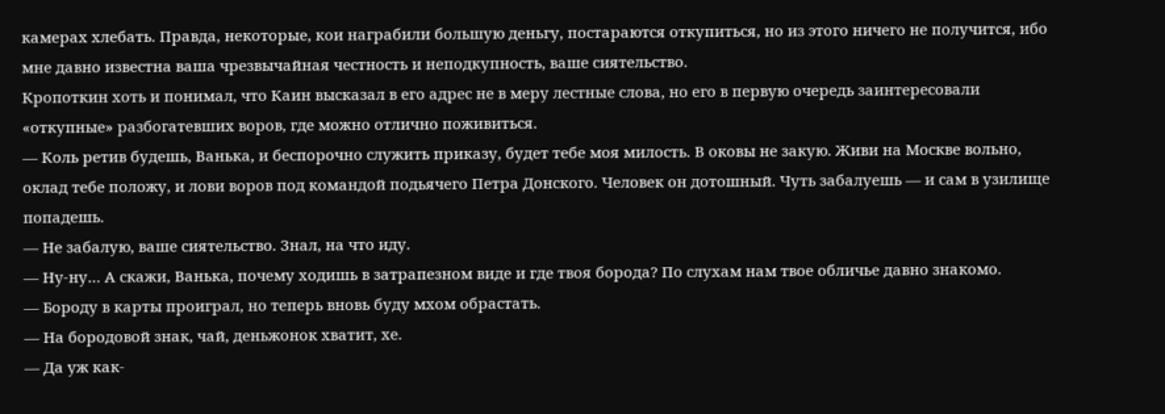камерах хлебать. Правда, некоторые, кои награбили большую деньгу, постараются откупиться, но из этого ничего не получится, ибо мне давно известна ваша чрезвычайная честность и неподкупность, ваше сиятельство.
Кропоткин хоть и понимал, что Каин высказал в его адрес не в меру лестные слова, но его в первую очередь заинтересовали «откупные» разбогатевших воров, где можно отлично поживиться.
— Коль ретив будешь, Ванька, и беспорочно служить приказу, будет тебе моя милость. В оковы не закую. Живи на Москве вольно, оклад тебе положу, и лови воров под командой подьячего Петра Донского. Человек он дотошный. Чуть забалуешь — и сам в узилище попадешь.
— Не забалую, ваше сиятельство. Знал, на что иду.
— Ну-ну… А скажи, Ванька, почему ходишь в затрапезном виде и где твоя борода? По слухам нам твое обличье давно знакомо.
— Бороду в карты проиграл, но теперь вновь буду мхом обрастать.
— На бородовой знак, чай, деньжонок хватит, хе.
— Да уж как-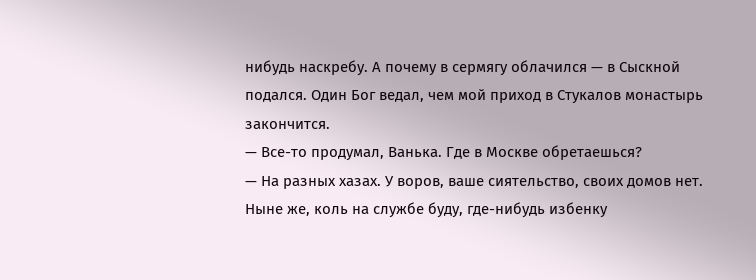нибудь наскребу. А почему в сермягу облачился — в Сыскной подался. Один Бог ведал, чем мой приход в Стукалов монастырь закончится.
— Все-то продумал, Ванька. Где в Москве обретаешься?
— На разных хазах. У воров, ваше сиятельство, своих домов нет. Ныне же, коль на службе буду, где-нибудь избенку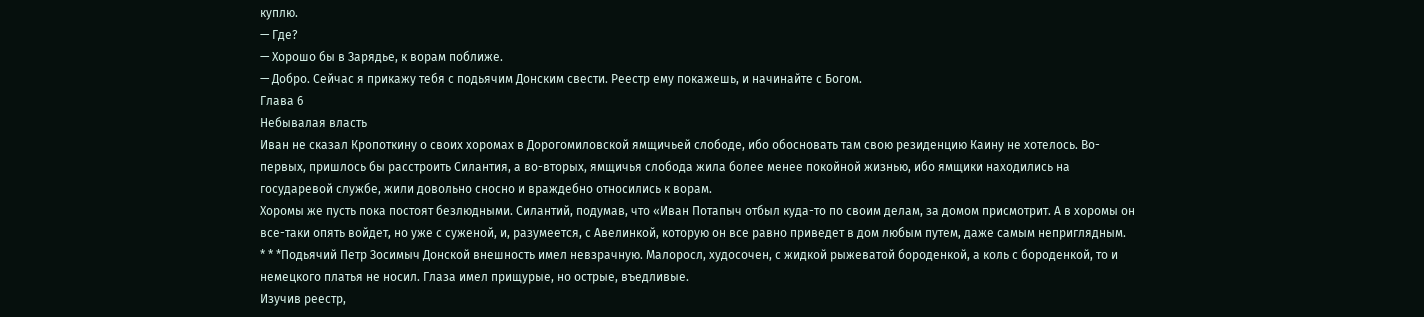куплю.
— Где?
— Хорошо бы в Зарядье, к ворам поближе.
— Добро. Сейчас я прикажу тебя с подьячим Донским свести. Реестр ему покажешь, и начинайте с Богом.
Глава 6
Небывалая власть
Иван не сказал Кропоткину о своих хоромах в Дорогомиловской ямщичьей слободе, ибо обосновать там свою резиденцию Каину не хотелось. Во-первых, пришлось бы расстроить Силантия, а во-вторых, ямщичья слобода жила более менее покойной жизнью, ибо ямщики находились на государевой службе, жили довольно сносно и враждебно относились к ворам.
Хоромы же пусть пока постоят безлюдными. Силантий, подумав, что «Иван Потапыч отбыл куда-то по своим делам, за домом присмотрит. А в хоромы он все-таки опять войдет, но уже с суженой, и, разумеется, с Авелинкой, которую он все равно приведет в дом любым путем, даже самым неприглядным.
* * *Подьячий Петр Зосимыч Донской внешность имел невзрачную. Малоросл, худосочен, с жидкой рыжеватой бороденкой, а коль с бороденкой, то и немецкого платья не носил. Глаза имел прищурые, но острые, въедливые.
Изучив реестр,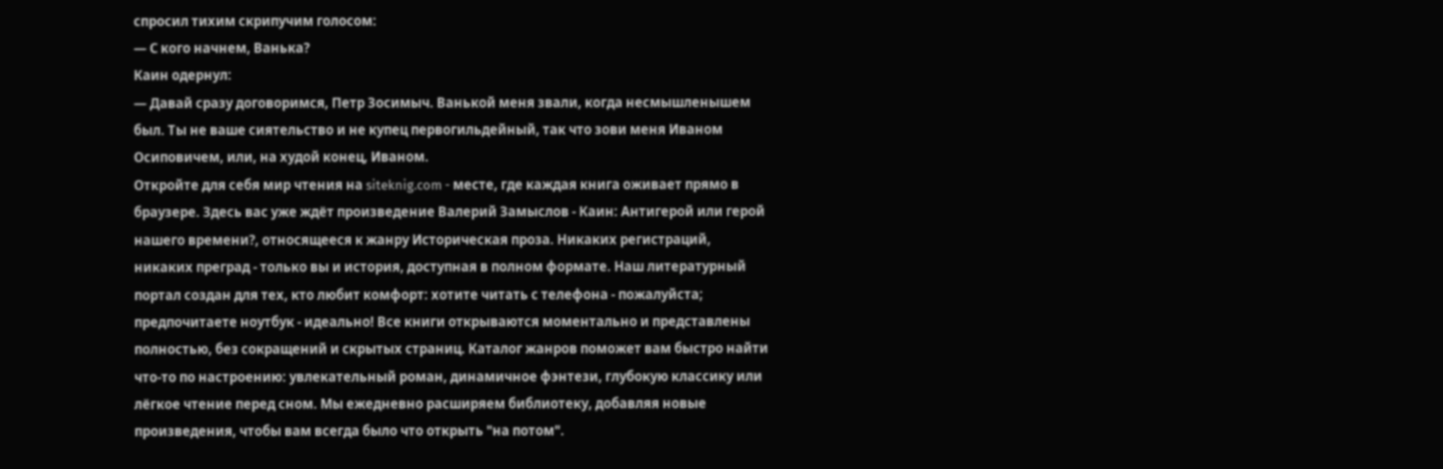спросил тихим скрипучим голосом:
— С кого начнем, Ванька?
Каин одернул:
— Давай сразу договоримся, Петр Зосимыч. Ванькой меня звали, когда несмышленышем был. Ты не ваше сиятельство и не купец первогильдейный, так что зови меня Иваном Осиповичем, или, на худой конец, Иваном.
Откройте для себя мир чтения на siteknig.com - месте, где каждая книга оживает прямо в браузере. Здесь вас уже ждёт произведение Валерий Замыслов - Каин: Антигерой или герой нашего времени?, относящееся к жанру Историческая проза. Никаких регистраций, никаких преград - только вы и история, доступная в полном формате. Наш литературный портал создан для тех, кто любит комфорт: хотите читать с телефона - пожалуйста; предпочитаете ноутбук - идеально! Все книги открываются моментально и представлены полностью, без сокращений и скрытых страниц. Каталог жанров поможет вам быстро найти что-то по настроению: увлекательный роман, динамичное фэнтези, глубокую классику или лёгкое чтение перед сном. Мы ежедневно расширяем библиотеку, добавляя новые произведения, чтобы вам всегда было что открыть "на потом".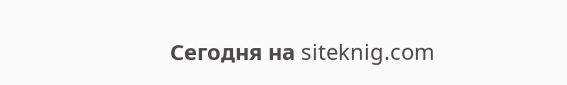Сегодня на siteknig.com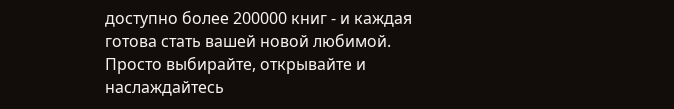доступно более 200000 книг - и каждая готова стать вашей новой любимой. Просто выбирайте, открывайте и наслаждайтесь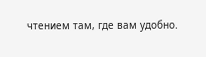чтением там, где вам удобно.